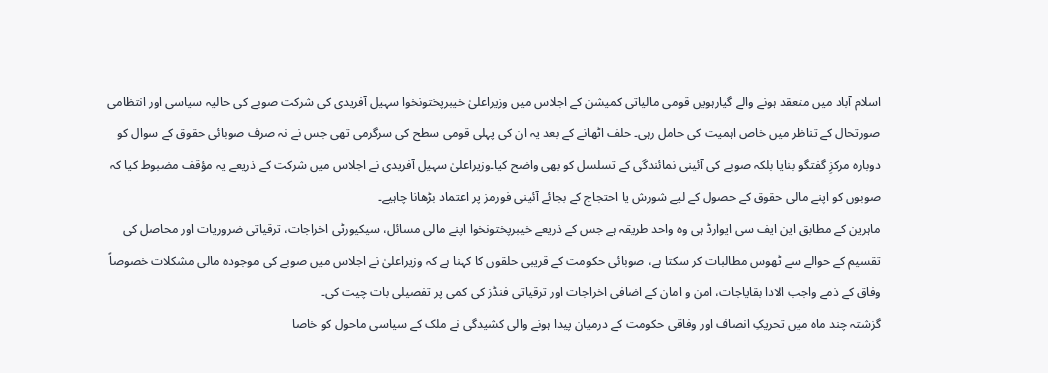اسلام آباد میں منعقد ہونے والے گیارہویں قومی مالیاتی کمیشن کے اجلاس میں وزیراعلیٰ خیبرپختونخوا سہیل آفریدی کی شرکت صوبے کی حالیہ سیاسی اور انتظامی صورتحال کے تناظر میں خاص اہمیت کی حامل رہی۔ حلف اٹھانے کے بعد یہ ان کی پہلی قومی سطح کی سرگرمی تھی جس نے نہ صرف صوبائی حقوق کے سوال کو دوبارہ مرکزِ گفتگو بنایا بلکہ صوبے کی آئینی نمائندگی کے تسلسل کو بھی واضح کیا۔وزیراعلیٰ سہیل آفریدی نے اجلاس میں شرکت کے ذریعے یہ مؤقف مضبوط کیا کہ صوبوں کو اپنے مالی حقوق کے حصول کے لیے شورش یا احتجاج کے بجائے آئینی فورمز پر اعتماد بڑھانا چاہیے۔
ماہرین کے مطابق این ایف سی ایوارڈ ہی وہ واحد طریقہ ہے جس کے ذریعے خیبرپختونخوا اپنے مالی مسائل، سیکیورٹی اخراجات، ترقیاتی ضروریات اور محاصل کی تقسیم کے حوالے سے ٹھوس مطالبات کر سکتا ہے، صوبائی حکومت کے قریبی حلقوں کا کہنا ہے کہ وزیراعلیٰ نے اجلاس میں صوبے کی موجودہ مالی مشکلات خصوصاً وفاق کے ذمے واجب الادا بقایاجات، امن و امان کے اضافی اخراجات اور ترقیاتی فنڈز کی کمی پر تفصیلی بات چیت کی۔
گزشتہ چند ماہ میں تحریکِ انصاف اور وفاقی حکومت کے درمیان پیدا ہونے والی کشیدگی نے ملک کے سیاسی ماحول کو خاصا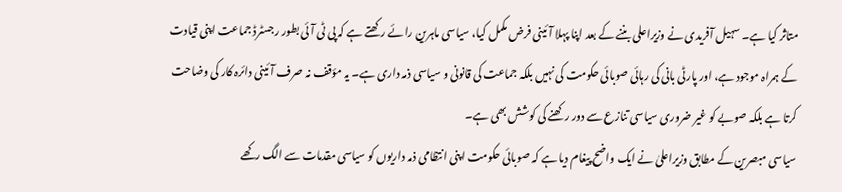متاثر کیا ہے۔ سہیل آفریدی نے وزیراعلی بننے کے بعد اپنا پہلا آئینی فرض مکمل کیا، سیاسی ماہرین رائے رکھتے ہے کہ پی ٹی آئی بطور رجسٹرڈ جماعت اپنی قیادت کے ہمراہ موجود ہے، اور پارٹی بانی کی رہائی صوبائی حکومت کی نہیں بلکہ جماعت کی قانونی و سیاسی ذمہ داری ہے۔ یہ مؤقف نہ صرف آئینی دائرہ کار کی وضاحت کرتا ہے بلکہ صوبے کو غیر ضروری سیاسی تنازع سے دور رکھنے کی کوشش بھی ہے۔
سیاسی مبصرین کے مطابق وزیراعلیٰ نے ایک واضح پیغام دیا ہے کہ صوبائی حکومت اپنی انتظامی ذمہ داریوں کو سیاسی مقدمات سے الگ رکھے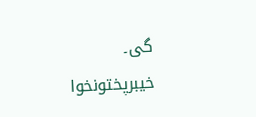گی۔ خیبرپختونخوا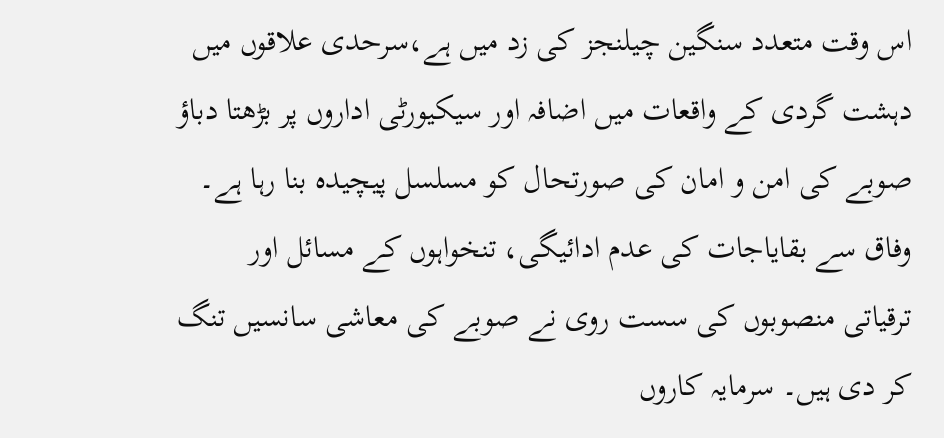اس وقت متعدد سنگین چیلنجز کی زد میں ہے،سرحدی علاقوں میں دہشت گردی کے واقعات میں اضافہ اور سیکیورٹی اداروں پر بڑھتا دباؤ صوبے کی امن و امان کی صورتحال کو مسلسل پیچیدہ بنا رہا ہے۔
وفاق سے بقایاجات کی عدم ادائیگی، تنخواہوں کے مسائل اور ترقیاتی منصوبوں کی سست روی نے صوبے کی معاشی سانسیں تنگ کر دی ہیں۔ سرمایہ کاروں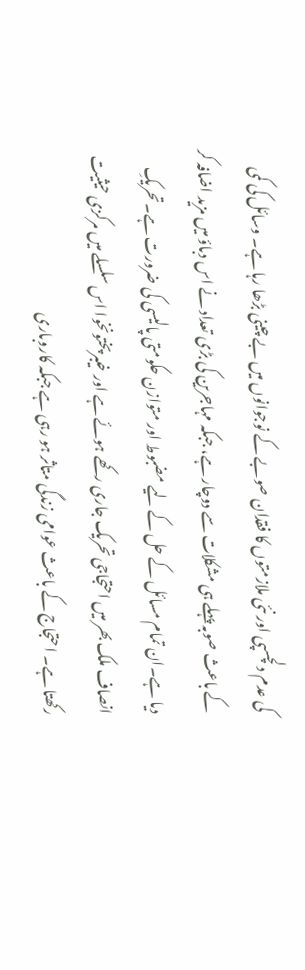کی عدم دلچسپی اور نئی ملازمتوں کا فقدان صوبے کے نوجوانوں میں بے چینی بڑھا رہا ہے۔ وسائل کی کمی کے باعث صوبہ پہلے ہی مشکلات سے دوچار ہے، جبکہ مہاجرین کی بڑی تعداد نے اس دباؤ میں مزید اضافہ کر دیا ہے۔ان تمام مسائل کے حل کے لیے مضبوط اور متوازن حکومتی پالیسی کی ضرورت ہے۔تحریکِ انصاف ملک بھر میں احتجاجی تحریک جاری رکھے ہوئے ہے اور خیبرپختونخوا اس سلسلے میں مرکزی حیثیت رکھتا ہے۔ احتجاج کے باعث عوامی زندگی متاثر ہو رہی ہے جبکہ کاروباری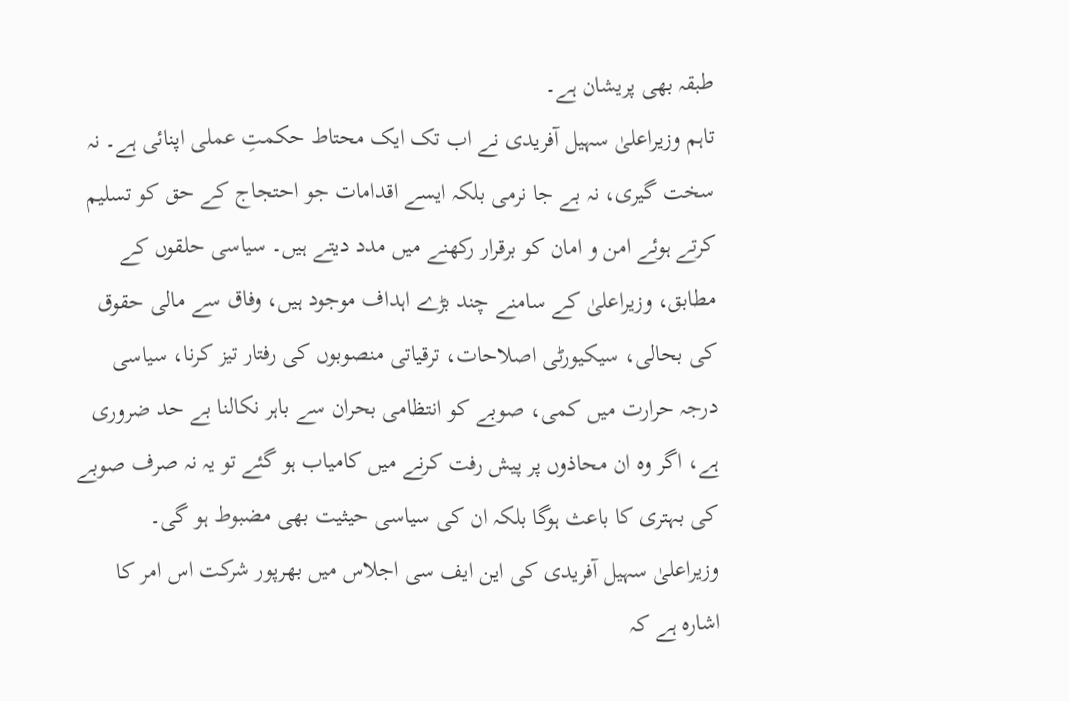طبقہ بھی پریشان ہے۔
تاہم وزیراعلیٰ سہیل آفریدی نے اب تک ایک محتاط حکمتِ عملی اپنائی ہے۔ نہ سخت گیری، نہ بے جا نرمی بلکہ ایسے اقدامات جو احتجاج کے حق کو تسلیم کرتے ہوئے امن و امان کو برقرار رکھنے میں مدد دیتے ہیں۔ سیاسی حلقوں کے مطابق، وزیراعلیٰ کے سامنے چند بڑے اہداف موجود ہیں، وفاق سے مالی حقوق کی بحالی، سیکیورٹی اصلاحات، ترقیاتی منصوبوں کی رفتار تیز کرنا، سیاسی درجہ حرارت میں کمی، صوبے کو انتظامی بحران سے باہر نکالنا بے حد ضروری ہے، اگر وہ ان محاذوں پر پیش رفت کرنے میں کامیاب ہو گئے تو یہ نہ صرف صوبے کی بہتری کا باعث ہوگا بلکہ ان کی سیاسی حیثیت بھی مضبوط ہو گی۔
وزیراعلیٰ سہیل آفریدی کی این ایف سی اجلاس میں بھرپور شرکت اس امر کا اشارہ ہے کہ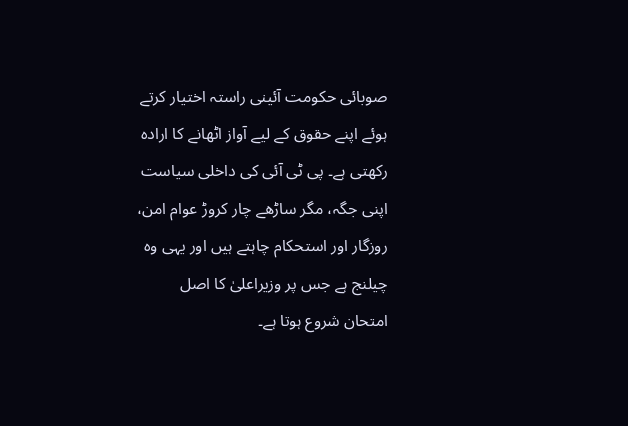صوبائی حکومت آئینی راستہ اختیار کرتے ہوئے اپنے حقوق کے لیے آواز اٹھانے کا ارادہ رکھتی ہے۔ پی ٹی آئی کی داخلی سیاست اپنی جگہ، مگر ساڑھے چار کروڑ عوام امن، روزگار اور استحکام چاہتے ہیں اور یہی وہ چیلنج ہے جس پر وزیراعلیٰ کا اصل امتحان شروع ہوتا ہے۔